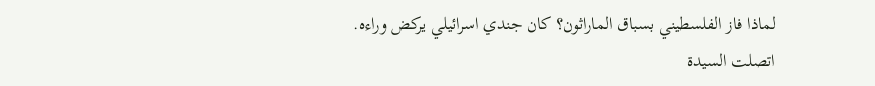لماذا فاز الفلسطيني بسباق الماراثون؟ كان جندي اسرائيلي يركض وراءه.
اتصلت السيدة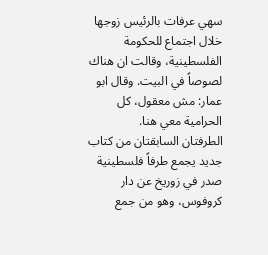سهي عرفات بالرئيس زوجها خلال اجتماع للحكومة الفلسطينية، وقالت ان هناك لصوصاً في البيت. وقال ابو عمار: مش معقول، كل الحرامية معي هنا.
الطرفتان السابقتان من كتاب جديد يجمع طرفاً فلسطينية صدر في زوريخ عن دار كروفوس، وهو من جمع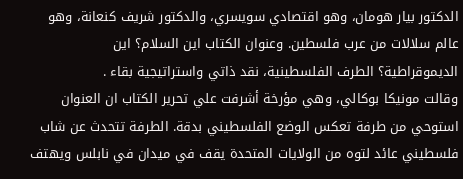الدكتور بيار هومان، وهو اقتصادي سويسري، والدكتور شريف كنعانة، وهو عالم سلالات من عرب فلسطين. وعنوان الكتاب اين السلام؟ اين الديموقراطية؟ الطرف الفلسطينية، نقد ذاتي واستراتيجية بقاء .
وقالت مونيكا بوكالي، وهي مؤرخة أشرفت علي تحرير الكتاب ان العنوان استوحي من طرفة تعكس الوضع الفلسطيني بدقة. الطرفة تتحدث عن شاب فلسطيني عائد لتوه من الولايات المتحدة يقف في ميدان في نابلس ويهتف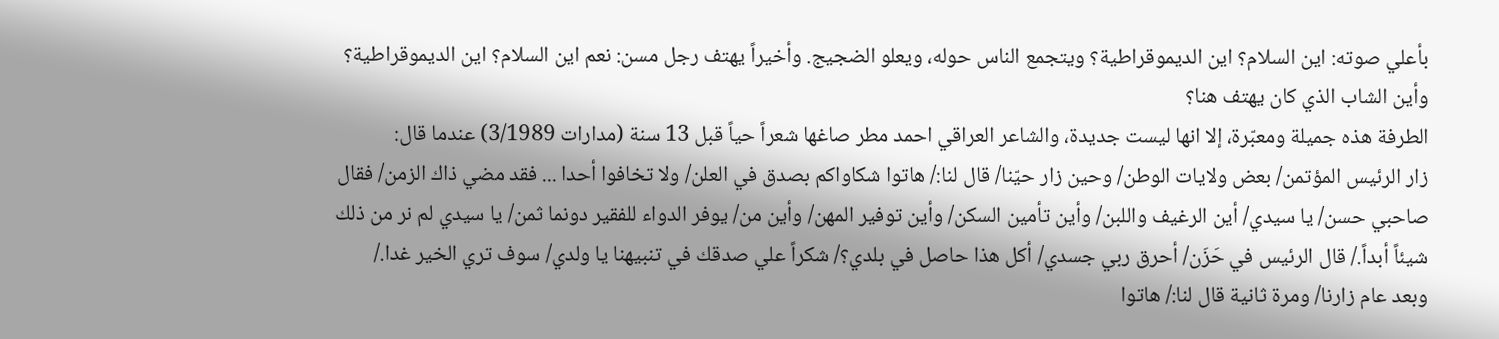بأعلي صوته: اين السلام؟ اين الديموقراطية؟ ويتجمع الناس حوله، ويعلو الضجيج. وأخيراً يهتف رجل مسن: نعم اين السلام؟ اين الديموقراطية؟ وأين الشاب الذي كان يهتف هنا؟
الطرفة هذه جميلة ومعبّرة، إلا انها ليست جديدة، والشاعر العراقي احمد مطر صاغها شعراً حياً قبل 13 سنة (مدارات 3/1989) عندما قال:
زار الرئيس المؤتمن/ بعض ولايات الوطن/ وحين زار حيّنا/ قال لنا:/ هاتوا شكاواكم بصدق في العلن/ ولا تخافوا أحدا ... فقد مضي ذاك الزمن/ فقال صاحبي حسن/ يا سيدي/ أين الرغيف واللبن/ وأين تأمين السكن/ وأين توفير المهن/ وأين من/ يوفر الدواء للفقير دونما ثمن/ يا سيدي لم نر من ذلك شيئاً أبداً./ قال الرئيس في حَزَن/ أحرق ربي جسدي/ أكل هذا حاصل في بلدي؟/ شكراً علي صدقك في تنبيهنا يا ولدي/ سوف تري الخير غدا./ وبعد عام زارنا/ ومرة ثانية قال لنا:/ هاتوا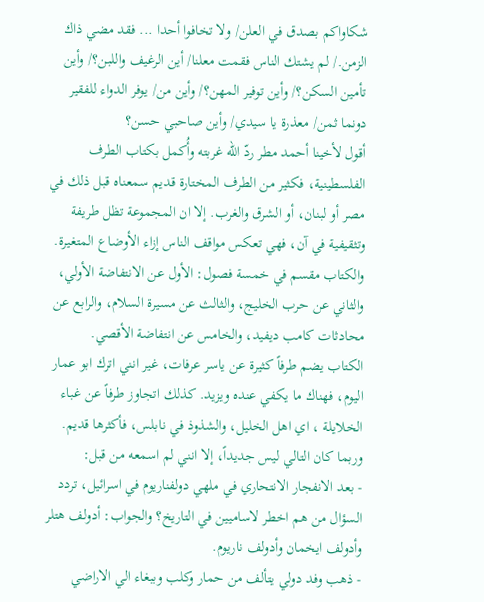شكاواكم بصدق في العلن/ ولا تخافوا أحدا ... فقد مضي ذاك الزمن./ لم يشتك الناس فقمت معلنا/ أين الرغيف واللبن؟/ وأين تأمين السكن؟/ وأين توفير المهن؟/ وأين من/ يوفر الدواء للفقير دونما ثمن/ معذرة يا سيدي/ وأين صاحبي حسن؟
أقول لأخينا أحمد مطر ردّ الله غربته وأُكمل بكتاب الطرف الفلسطينية، فكثير من الطرف المختارة قديم سمعناه قبل ذلك في مصر أو لبنان، أو الشرق والغرب. إلا ان المجموعة تظل طريفة وتثقيفية في آن، فهي تعكس مواقف الناس إزاء الأوضاع المتغيرة. والكتاب مقسم في خمسة فصول: الأول عن الانتفاضة الأولي، والثاني عن حرب الخليج، والثالث عن مسيرة السلام، والرابع عن محادثات كامب ديفيد، والخامس عن انتفاضة الأقصي.
الكتاب يضم طرفاً كثيرة عن ياسر عرفات، غير انني اترك ابو عمار اليوم، فهناك ما يكفي عنده ويزيد. كذلك اتجاوز طرفاً عن غباء الخلايلة ، اي اهل الخليل، والشذوذ في نابلس، فأكثرها قديم.
وربما كان التالي ليس جديداً، إلا انني لم اسمعه من قبل:
- بعد الانفجار الانتحاري في ملهي دولفناريوم في اسرائيل، تردد السؤال من هم اخطر لاساميين في التاريخ؟ والجواب: أدولف هتلر وأدولف ايخمان وأدولف ناريوم.
- ذهب وفد دولي يتألف من حمار وكلب وببغاء الي الاراضي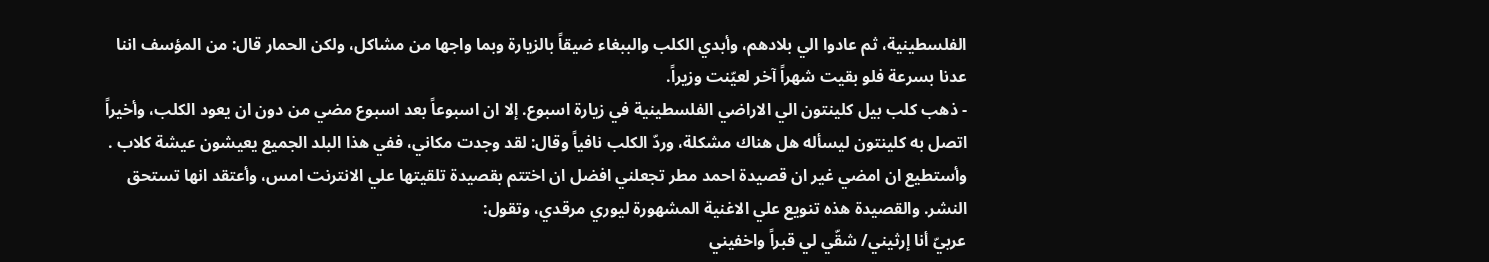الفلسطينية، ثم عادوا الي بلادهم، وأبدي الكلب والببغاء ضيقاً بالزيارة وبما واجها من مشاكل، ولكن الحمار قال: من المؤسف اننا عدنا بسرعة فلو بقيت شهراً آخر لعيّنت وزيراً.
- ذهب كلب بيل كلينتون الي الاراضي الفلسطينية في زيارة اسبوع. إلا ان اسبوعاً بعد اسبوع مضي من دون ان يعود الكلب، وأخيراً اتصل به كلينتون ليسأله هل هناك مشكلة، وردّ الكلب نافياً وقال: لقد وجدت مكاني، ففي هذا البلد الجميع يعيشون عيشة كلاب .
وأستطيع ان امضي غير ان قصيدة احمد مطر تجعلني افضل ان اختتم بقصيدة تلقيتها علي الانترنت امس، وأعتقد انها تستحق النشر. والقصيدة هذه تنويع علي الاغنية المشهورة ليوري مرقدي، وتقول:
عربيّ أنا إرثيني/ شقّي لي قبراً واخفيني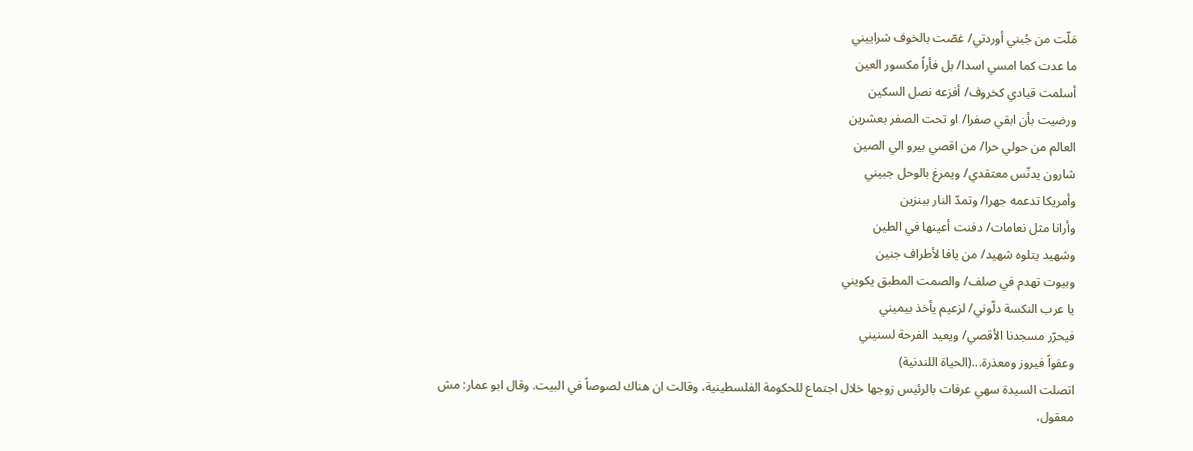مَلّت من جُبني أوردتي/ غصّت بالخوف شراييني
ما عدت كما امسي اسدا/ بل فأراً مكسور العين
أسلمت قيادي كخروف/ أفزعه نصل السكين
ورضيت بأن ابقي صفرا/ او تحت الصفر بعشرين
العالم من حولي حرا/ من اقصي بيرو الي الصين
شارون يدنّس معتقدي/ ويمرغ بالوحل جبيني
وأمريكا تدعمه جهرا/ وتمدّ النار ببنزين
وأرانا مثل نعامات/ دفنت أعينها في الطين
وشهيد يتلوه شهيد/ من يافا لأطراف جنين
وبيوت تهدم في صلف/ والصمت المطبق يكويني
يا عرب النكسة دلّوني/ لزعيم يأخذ بيميني
فيحرّر مسجدنا الأقصي/ ويعيد الفرحة لسنيني
وعفواً فيروز ومعذرة...(الحياة اللندنية)
اتصلت السيدة سهي عرفات بالرئيس زوجها خلال اجتماع للحكومة الفلسطينية، وقالت ان هناك لصوصاً في البيت. وقال ابو عمار: مش معقول،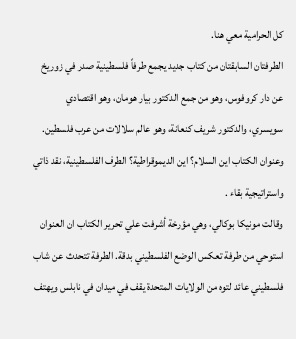كل الحرامية معي هنا.
الطرفتان السابقتان من كتاب جديد يجمع طرفاً فلسطينية صدر في زوريخ عن دار كروفوس، وهو من جمع الدكتور بيار هومان، وهو اقتصادي سويسري، والدكتور شريف كنعانة، وهو عالم سلالات من عرب فلسطين. وعنوان الكتاب اين السلام؟ اين الديموقراطية؟ الطرف الفلسطينية، نقد ذاتي واستراتيجية بقاء .
وقالت مونيكا بوكالي، وهي مؤرخة أشرفت علي تحرير الكتاب ان العنوان استوحي من طرفة تعكس الوضع الفلسطيني بدقة. الطرفة تتحدث عن شاب فلسطيني عائد لتوه من الولايات المتحدة يقف في ميدان في نابلس ويهتف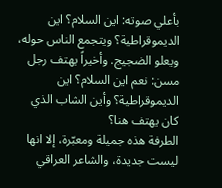بأعلي صوته: اين السلام؟ اين الديموقراطية؟ ويتجمع الناس حوله، ويعلو الضجيج. وأخيراً يهتف رجل مسن: نعم اين السلام؟ اين الديموقراطية؟ وأين الشاب الذي كان يهتف هنا؟
الطرفة هذه جميلة ومعبّرة، إلا انها ليست جديدة، والشاعر العراقي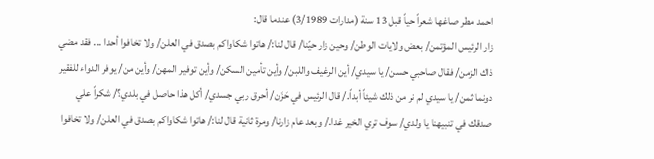احمد مطر صاغها شعراً حياً قبل 13 سنة (مدارات 3/1989) عندما قال:
زار الرئيس المؤتمن/ بعض ولايات الوطن/ وحين زار حيّنا/ قال لنا:/ هاتوا شكاواكم بصدق في العلن/ ولا تخافوا أحدا ... فقد مضي ذاك الزمن/ فقال صاحبي حسن/ يا سيدي/ أين الرغيف واللبن/ وأين تأمين السكن/ وأين توفير المهن/ وأين من/ يوفر الدواء للفقير دونما ثمن/ يا سيدي لم نر من ذلك شيئاً أبداً./ قال الرئيس في حَزَن/ أحرق ربي جسدي/ أكل هذا حاصل في بلدي؟/ شكراً علي صدقك في تنبيهنا يا ولدي/ سوف تري الخير غدا./ وبعد عام زارنا/ ومرة ثانية قال لنا:/ هاتوا شكاواكم بصدق في العلن/ ولا تخافوا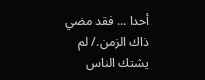أحدا ... فقد مضي ذاك الزمن./ لم يشتك الناس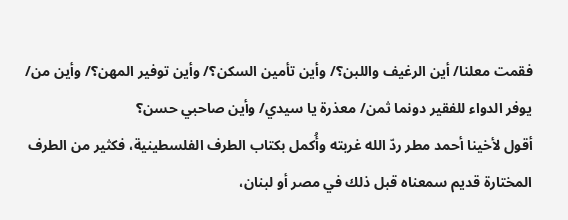فقمت معلنا/ أين الرغيف واللبن؟/ وأين تأمين السكن؟/ وأين توفير المهن؟/ وأين من/ يوفر الدواء للفقير دونما ثمن/ معذرة يا سيدي/ وأين صاحبي حسن؟
أقول لأخينا أحمد مطر ردّ الله غربته وأُكمل بكتاب الطرف الفلسطينية، فكثير من الطرف المختارة قديم سمعناه قبل ذلك في مصر أو لبنان،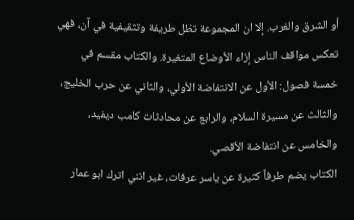أو الشرق والغرب. إلا ان المجموعة تظل طريفة وتثقيفية في آن، فهي تعكس مواقف الناس إزاء الأوضاع المتغيرة. والكتاب مقسم في خمسة فصول: الأول عن الانتفاضة الأولي، والثاني عن حرب الخليج، والثالث عن مسيرة السلام، والرابع عن محادثات كامب ديفيد، والخامس عن انتفاضة الأقصي.
الكتاب يضم طرفاً كثيرة عن ياسر عرفات، غير انني اترك ابو عمار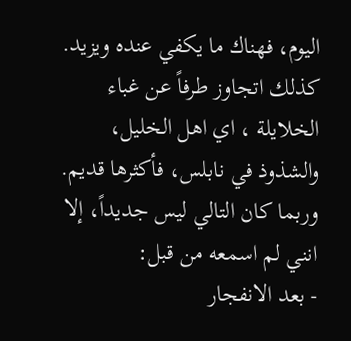اليوم، فهناك ما يكفي عنده ويزيد. كذلك اتجاوز طرفاً عن غباء الخلايلة ، اي اهل الخليل، والشذوذ في نابلس، فأكثرها قديم.
وربما كان التالي ليس جديداً، إلا انني لم اسمعه من قبل:
- بعد الانفجار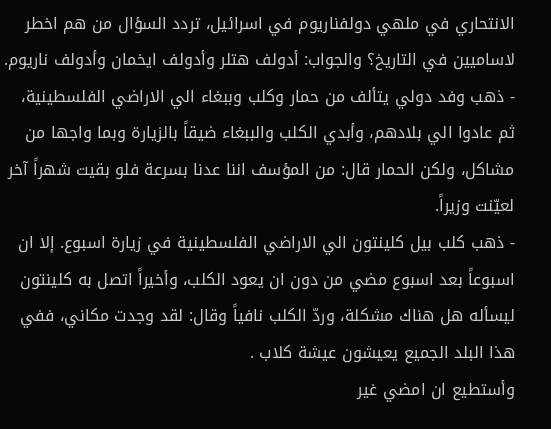الانتحاري في ملهي دولفناريوم في اسرائيل، تردد السؤال من هم اخطر لاساميين في التاريخ؟ والجواب: أدولف هتلر وأدولف ايخمان وأدولف ناريوم.
- ذهب وفد دولي يتألف من حمار وكلب وببغاء الي الاراضي الفلسطينية، ثم عادوا الي بلادهم، وأبدي الكلب والببغاء ضيقاً بالزيارة وبما واجها من مشاكل، ولكن الحمار قال: من المؤسف اننا عدنا بسرعة فلو بقيت شهراً آخر لعيّنت وزيراً.
- ذهب كلب بيل كلينتون الي الاراضي الفلسطينية في زيارة اسبوع. إلا ان اسبوعاً بعد اسبوع مضي من دون ان يعود الكلب، وأخيراً اتصل به كلينتون ليسأله هل هناك مشكلة، وردّ الكلب نافياً وقال: لقد وجدت مكاني، ففي هذا البلد الجميع يعيشون عيشة كلاب .
وأستطيع ان امضي غير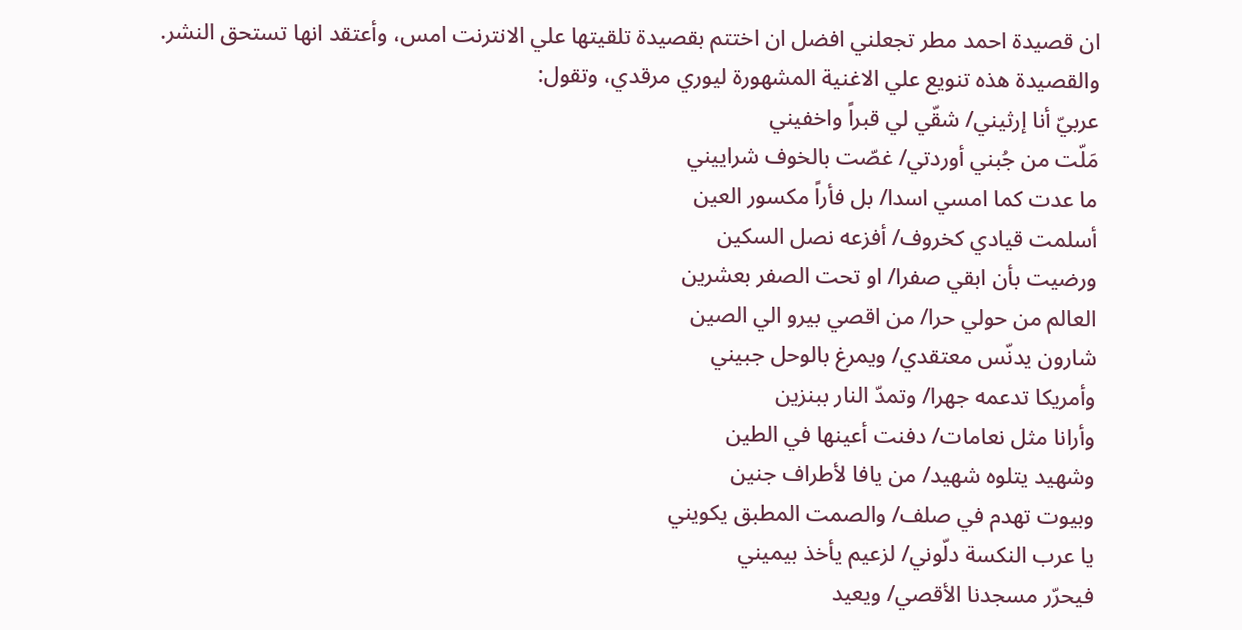ان قصيدة احمد مطر تجعلني افضل ان اختتم بقصيدة تلقيتها علي الانترنت امس، وأعتقد انها تستحق النشر. والقصيدة هذه تنويع علي الاغنية المشهورة ليوري مرقدي، وتقول:
عربيّ أنا إرثيني/ شقّي لي قبراً واخفيني
مَلّت من جُبني أوردتي/ غصّت بالخوف شراييني
ما عدت كما امسي اسدا/ بل فأراً مكسور العين
أسلمت قيادي كخروف/ أفزعه نصل السكين
ورضيت بأن ابقي صفرا/ او تحت الصفر بعشرين
العالم من حولي حرا/ من اقصي بيرو الي الصين
شارون يدنّس معتقدي/ ويمرغ بالوحل جبيني
وأمريكا تدعمه جهرا/ وتمدّ النار ببنزين
وأرانا مثل نعامات/ دفنت أعينها في الطين
وشهيد يتلوه شهيد/ من يافا لأطراف جنين
وبيوت تهدم في صلف/ والصمت المطبق يكويني
يا عرب النكسة دلّوني/ لزعيم يأخذ بيميني
فيحرّر مسجدنا الأقصي/ ويعيد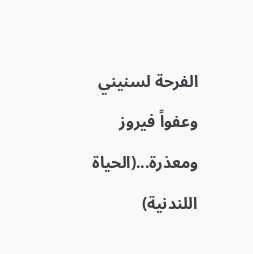الفرحة لسنيني
وعفواً فيروز ومعذرة...(الحياة اللندنية)